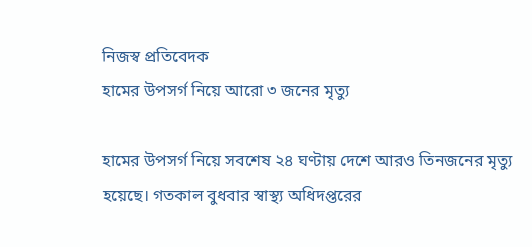নিজস্ব প্রতিবেদক
হামের উপসর্গ নিয়ে আরো ৩ জনের মৃত্যু

হামের উপসর্গ নিয়ে সবশেষ ২৪ ঘণ্টায় দেশে আরও তিনজনের মৃত্যু হয়েছে। গতকাল বুধবার স্বাস্থ্য অধিদপ্তরের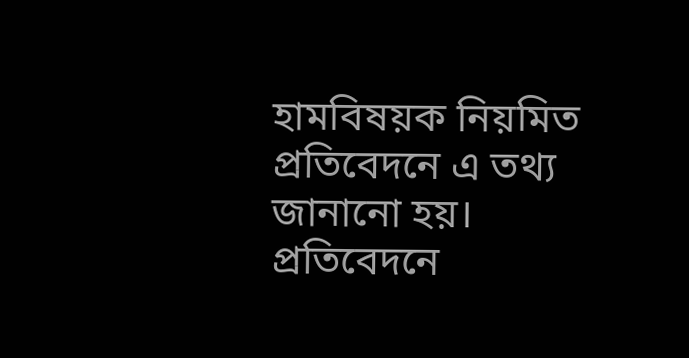হামবিষয়ক নিয়মিত প্রতিবেদনে এ তথ্য জানানো হয়। প্রতিবেদনে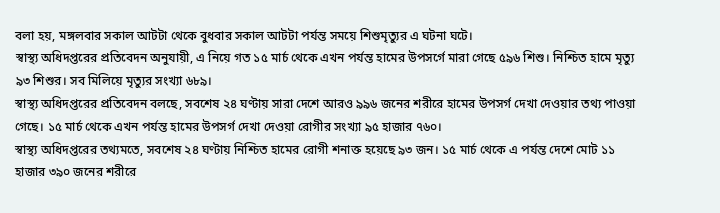বলা হয়, মঙ্গলবার সকাল আটটা থেকে বুধবার সকাল আটটা পর্যন্ত সময়ে শিশুমৃত্যুর এ ঘটনা ঘটে।
স্বাস্থ্য অধিদপ্তরের প্রতিবেদন অনুযায়ী, এ নিয়ে গত ১৫ মার্চ থেকে এখন পর্যন্ত হামের উপসর্গে মারা গেছে ৫৯৬ শিশু। নিশ্চিত হামে মৃত্যু ৯৩ শিশুর। সব মিলিয়ে মৃত্যুর সংখ্যা ৬৮৯।
স্বাস্থ্য অধিদপ্তরের প্রতিবেদন বলছে, সবশেষ ২৪ ঘণ্টায় সারা দেশে আরও ৯৯৬ জনের শরীরে হামের উপসর্গ দেখা দেওয়ার তথ্য পাওয়া গেছে। ১৫ মার্চ থেকে এখন পর্যন্ত হামের উপসর্গ দেখা দেওয়া রোগীর সংখ্যা ৯৫ হাজার ৭৬০।
স্বাস্থ্য অধিদপ্তরের তথ্যমতে, সবশেষ ২৪ ঘণ্টায় নিশ্চিত হামের রোগী শনাক্ত হয়েছে ৯৩ জন। ১৫ মার্চ থেকে এ পর্যন্ত দেশে মোট ১১ হাজার ৩৯০ জনের শরীরে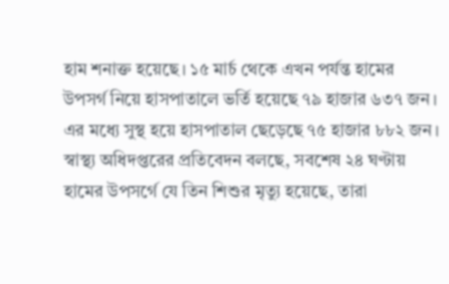হাম শনাক্ত হয়েছে। ১৫ মার্চ থেকে এখন পর্যন্ত হামের উপসর্গ নিয়ে হাসপাতালে ভর্তি হয়েছে ৭৯ হাজার ৬৩৭ জন।
এর মধ্যে সুস্থ হয়ে হাসপাতাল ছেড়েছে ৭৫ হাজার ৮৮২ জন। স্বাস্থ্য অধিদপ্তরের প্রতিবেদন বলছে, সবশেষ ২৪ ঘণ্টায় হামের উপসর্গে যে তিন শিশুর মৃত্যু হয়েছে, তারা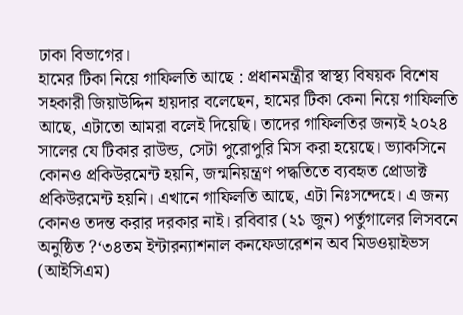ঢাকা বিভাগের।
হামের টিকা নিয়ে গাফিলতি আছে : প্রধানমন্ত্রীর স্বাস্থ্য বিষয়ক বিশেষ সহকারী জিয়াউদ্দিন হায়দার বলেছেন, হামের টিকা কেনা নিয়ে গাফিলতি আছে, এটাতো আমরা বলেই দিয়েছি। তাদের গাফিলতির জন্যই ২০২৪ সালের যে টিকার রাউন্ড, সেটা পুরোপুরি মিস করা হয়েছে। ভ্যাকসিনে কোনও প্রকিউরমেন্ট হয়নি, জন্মনিয়ন্ত্রণ পদ্ধতিতে ব্যবহৃত প্রোডাক্ট প্রকিউরমেন্ট হয়নি। এখানে গাফিলতি আছে, এটা নিঃসন্দেহে। এ জন্য কোনও তদন্ত করার দরকার নাই। রবিবার (২১ জুন) পর্তুগালের লিসবনে অনুষ্ঠিত ?‘৩৪তম ইন্টারন্যাশনাল কনফেডারেশন অব মিডওয়াইভস (আইসিএম)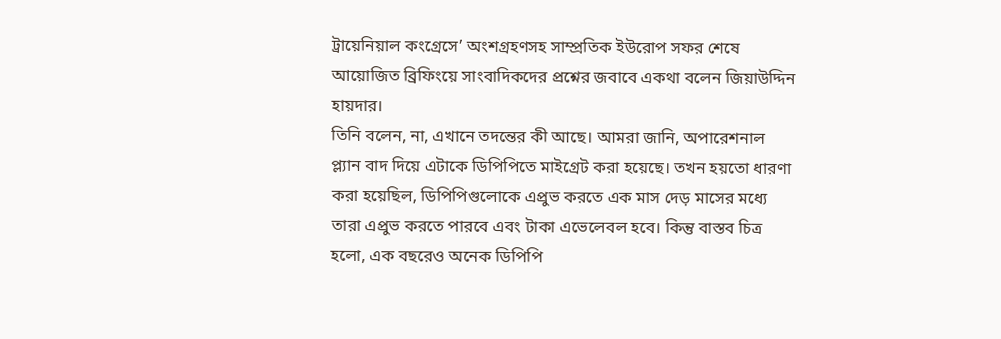ট্রায়েনিয়াল কংগ্রেসে’ অংশগ্রহণসহ সাম্প্রতিক ইউরোপ সফর শেষে আয়োজিত ব্রিফিংয়ে সাংবাদিকদের প্রশ্নের জবাবে একথা বলেন জিয়াউদ্দিন হায়দার।
তিনি বলেন, না, এখানে তদন্তের কী আছে। আমরা জানি, অপারেশনাল প্ল্যান বাদ দিয়ে এটাকে ডিপিপিতে মাইগ্রেট করা হয়েছে। তখন হয়তো ধারণা করা হয়েছিল, ডিপিপিগুলোকে এপ্রুভ করতে এক মাস দেড় মাসের মধ্যে তারা এপ্রুভ করতে পারবে এবং টাকা এভেলেবল হবে। কিন্তু বাস্তব চিত্র হলো, এক বছরেও অনেক ডিপিপি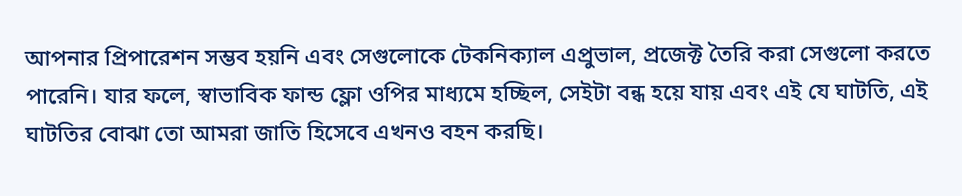আপনার প্রিপারেশন সম্ভব হয়নি এবং সেগুলোকে টেকনিক্যাল এপ্রুভাল, প্রজেক্ট তৈরি করা সেগুলো করতে পারেনি। যার ফলে, স্বাভাবিক ফান্ড ফ্লো ওপির মাধ্যমে হচ্ছিল, সেইটা বন্ধ হয়ে যায় এবং এই যে ঘাটতি, এই ঘাটতির বোঝা তো আমরা জাতি হিসেবে এখনও বহন করছি।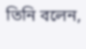তিনি বলেন,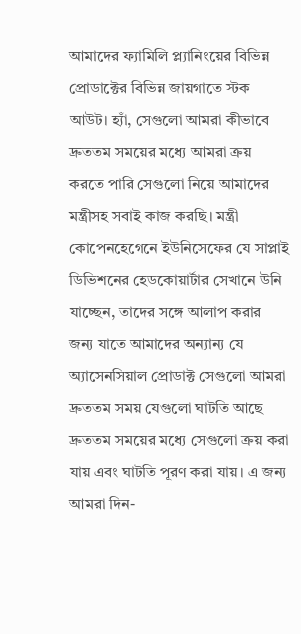আমাদের ফ্যামিলি প্ল্যানিংয়ের বিভিন্ন প্রোডাক্টের বিভিন্ন জায়গাতে স্টক আউট। হ্যাঁ, সেগুলো আমরা কীভাবে দ্রুততম সময়ের মধ্যে আমরা ক্রয় করতে পারি সেগুলো নিয়ে আমাদের মন্ত্রীসহ সবাই কাজ করছি। মন্ত্রী কোপেনহেগেনে ইউনিসেফের যে সাপ্লাই ডিভিশনের হেডকোয়ার্টার সেখানে উনি যাচ্ছেন, তাদের সঙ্গে আলাপ করার জন্য যাতে আমাদের অন্যান্য যে অ্যাসেনসিয়াল প্রোডাক্ট সেগুলো আমরা দ্রুততম সময় যেগুলো ঘাটতি আছে দ্রুততম সময়ের মধ্যে সেগুলো ক্রয় করা যায় এবং ঘাটতি পূরণ করা যায়। এ জন্য আমরা দিন-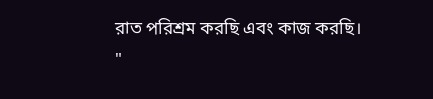রাত পরিশ্রম করছি এবং কাজ করছি।
"